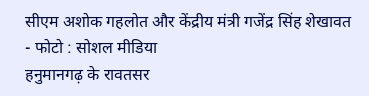सीएम अशोक गहलोत और केंद्रीय मंत्री गजेंद्र सिंह शेखावत
- फोटो : सोशल मीडिया
हनुमानगढ़ के रावतसर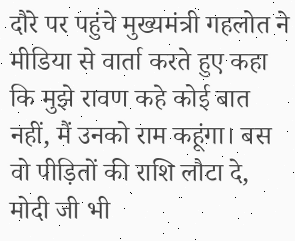दौरे पर पहुंचे मुख्यमंत्री गहलोत ने मीडिया से वार्ता करते हुए कहा कि मुझे रावण कहे कोई बात नहीं, मैं उनको राम कहूंगा। बस वो पीड़ितों की राशि लौटा दे, मोदी जी भी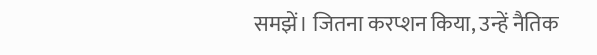समझें। जितना करप्शन किया, उन्हें नैतिक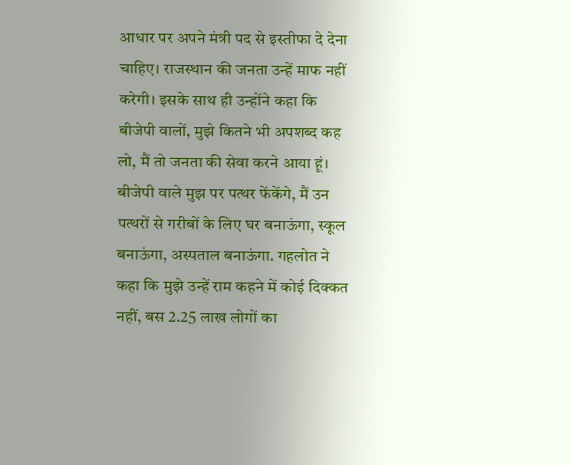आधार पर अपने मंत्री पद से इस्तीफा दे देना चाहिए। राजस्थान की जनता उन्हें माफ नहीं करेगी। इसके साथ ही उन्होंने कहा कि बीजेपी वालों, मुझे कितने भी अपशब्द कह लो, मैं तो जनता की सेवा करने आया हूं। बीजेपी वाले मुझ पर पत्थर फेंकेंगे, मैं उन पत्थरों से गरीबों के लिए घर बनाऊंगा, स्कूल बनाऊंगा, अस्पताल बनाऊंगा. गहलोत ने कहा कि मुझे उन्हें राम कहने में कोई दिक्कत नहीं, बस 2.25 लाख लोगों का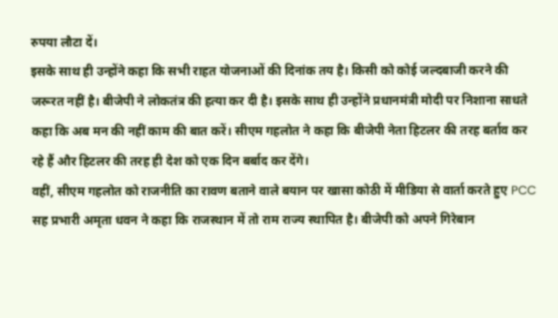रुपया लौटा दें।
इसके साथ ही उन्होंने कहा कि सभी राहत योजनाओं की दिनांक तय है। किसी को कोई जल्दबाजी करने की जरूरत नहीं है। बीजेपी ने लोकतंत्र की हत्या कर दी है। इसके साथ ही उन्होंने प्रधानमंत्री मोदी पर निशाना साधते कहा कि अब मन की नहीं काम की बात करें। सीएम गहलोत ने कहा कि बीजेपी नेता हिटलर की तरह बर्ताव कर रहे हैं और हिटलर की तरह ही देश को एक दिन बर्बाद कर देंगे।
वहीं, सीएम गहलोत को राजनीति का रावण बताने वाले बयान पर खासा कोठी में मीडिया से वार्ता करते हुए PCC सह प्रभारी अमृता धवन ने कहा कि राजस्थान में तो राम राज्य स्थापित है। बीजेपी को अपने गिरेबान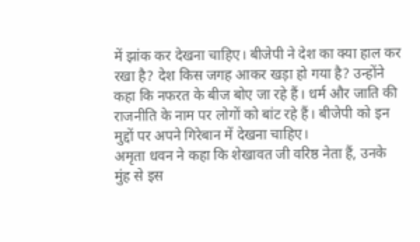में झांक कर देखना चाहिए। बीजेपी ने देश का क्या हाल कर रखा है? देश किस जगह आकर खड़ा हो गया है? उन्होंने कहा कि नफरत के बीज बोए जा रहे हैं। धर्म और जाति की राजनीति के नाम पर लोगों को बांट रहे हैं। बीजेपी को इन मुद्दों पर अपने गिरेबान में देखना चाहिए।
अमृता धवन ने कहा कि शेखावत जी वरिष्ठ नेता हैं, उनके मुंह से इस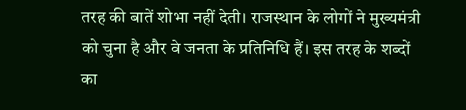तरह की बातें शोभा नहीं देती। राजस्थान के लोगों ने मुख्यमंत्री को चुना है और वे जनता के प्रतिनिधि हैं। इस तरह के शब्दों का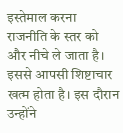इस्तेमाल करना राजनीति के स्तर को और नीचे ले जाता है। इससे आपसी शिष्टाचार खत्म होता है। इस दौरान उन्होंने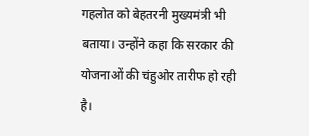गहलोत को बेहतरनी मुख्यमंत्री भी बताया। उन्होंने कहा कि सरकार की योजनाओं की चंहुओर तारीफ हो रही है।